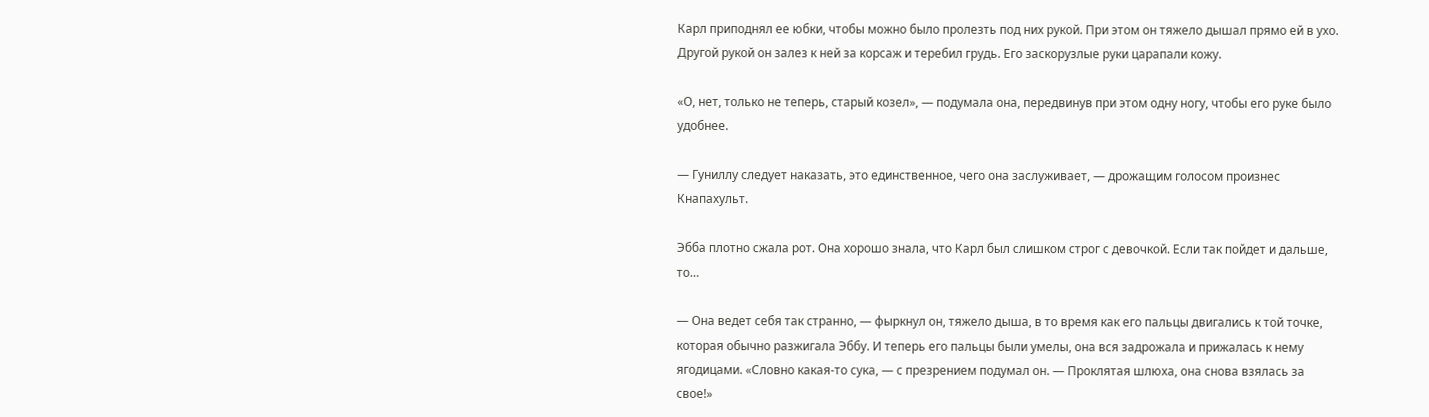Карл приподнял ее юбки, чтобы можно было пролезть под них рукой. При этом он тяжело дышал прямо ей в ухо. Другой рукой он залез к ней за корсаж и теребил грудь. Его заскорузлые руки царапали кожу.

«О, нет, только не теперь, старый козел», — подумала она, передвинув при этом одну ногу, чтобы его руке было удобнее.

— Гуниллу следует наказать, это единственное, чего она заслуживает, — дрожащим голосом произнес Кнапахульт.

Эбба плотно сжала рот. Она хорошо знала, что Карл был слишком строг с девочкой. Если так пойдет и дальше, то…

— Она ведет себя так странно, — фыркнул он, тяжело дыша, в то время как его пальцы двигались к той точке, которая обычно разжигала Эббу. И теперь его пальцы были умелы, она вся задрожала и прижалась к нему ягодицами. «Словно какая-то сука, — с презрением подумал он. — Проклятая шлюха, она снова взялась за свое!»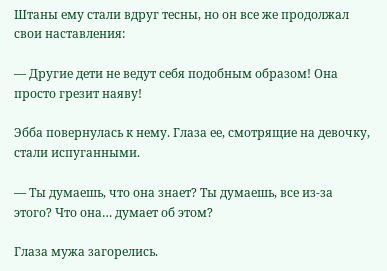Штаны ему стали вдруг тесны, но он все же продолжал свои наставления:

— Другие дети не ведут себя подобным образом! Она просто грезит наяву!

Эбба повернулась к нему. Глаза ее, смотрящие на девочку, стали испуганными.

— Ты думаешь, что она знает? Ты думаешь, все из-за этого? Что она… думает об этом?

Глаза мужа загорелись.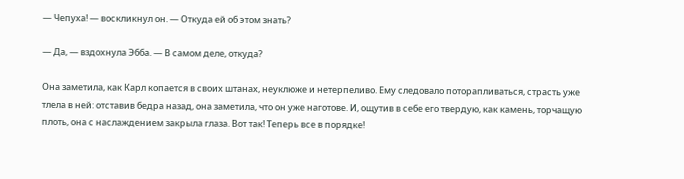— Чепуха! — воскликнул он. — Откуда ей об этом знать?

— Да, — вздохнула Эбба. — В самом деле, откуда?

Она заметила, как Карл копается в своих штанах, неуклюже и нетерпеливо. Ему следовало поторапливаться, страсть уже тлела в ней: отставив бедра назад, она заметила, что он уже наготове. И, ощутив в себе его твердую, как камень, торчащую плоть, она с наслаждением закрыла глаза. Вот так! Теперь все в порядке!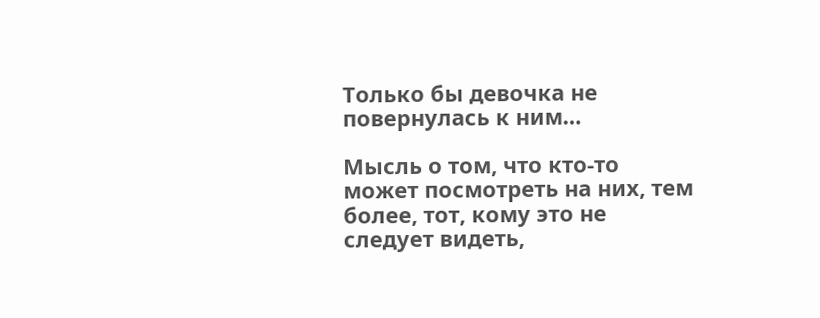Только бы девочка не повернулась к ним…

Мысль о том, что кто-то может посмотреть на них, тем более, тот, кому это не следует видеть,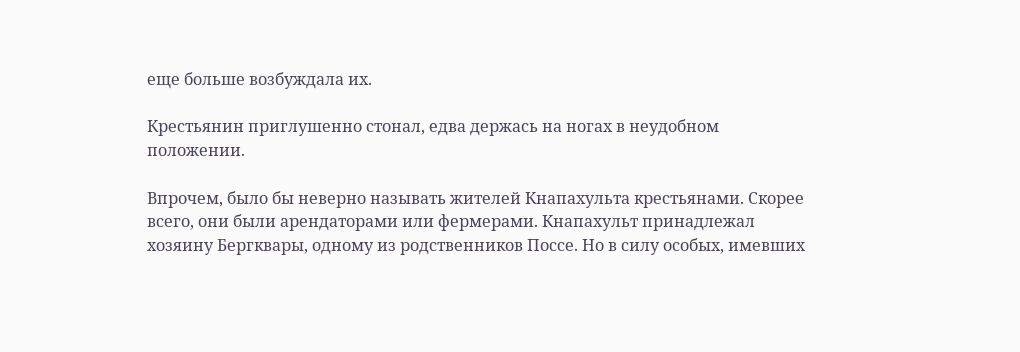еще больше возбуждала их.

Крестьянин приглушенно стонал, едва держась на ногах в неудобном положении.

Впрочем, было бы неверно называть жителей Кнапахульта крестьянами. Скорее всего, они были арендаторами или фермерами. Кнапахульт принадлежал хозяину Бергквары, одному из родственников Поссе. Но в силу особых, имевших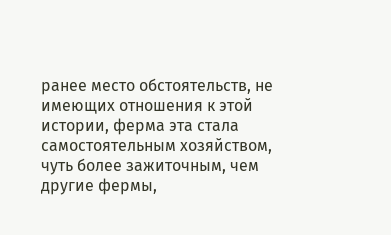ранее место обстоятельств, не имеющих отношения к этой истории, ферма эта стала самостоятельным хозяйством, чуть более зажиточным, чем другие фермы,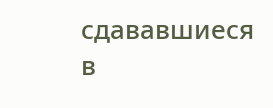сдававшиеся в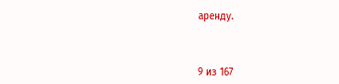аренду.



9 из 167